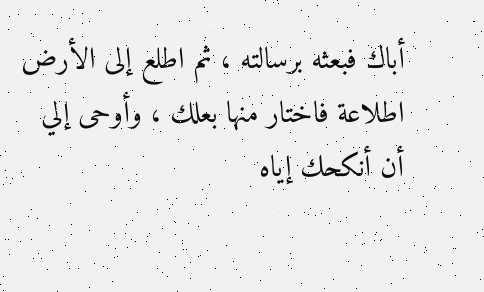أباك فبعثه برسالته ، ثم اطلع إلى الأرض اطلاعة فاختار منها بعلك ، وأوحى إلي
أن أنكحك إياه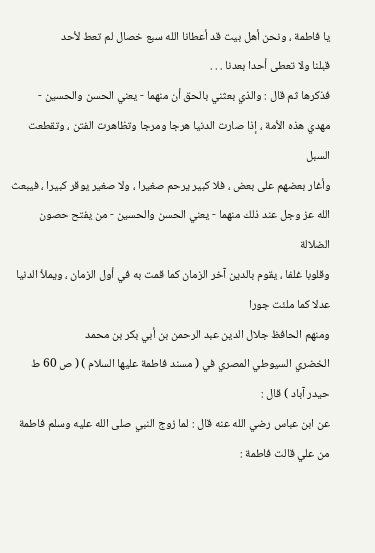يا فاطمة ، ونحن أهل بيت قد أعطانا الله سبع خصال لم تعط لأحد
قبلنا ولا تعطى أحدا بعدنا . . .
فذكرها ثم قال : والذي بعثني بالحق أن منهما - يعني الحسن والحسين -
مهدي هذه الأمة ، إذا صارت الدنيا هرجا ومرجا وتظاهرت الفتن ، وتقطعت السبل
وأغار بعضهم على بعض ، فلا كبير يرحم صغيرا ، ولا صغير يوقر كبيرا ، فيبعث
الله عز وجل عند ذلك منهما - يعني الحسن والحسين - من يفتح حصون الضلالة
وقلوبا غلفا ، يقوم بالدين آخر الزمان كما قمت به في أول الزمان ، ويملأ الدنيا
عدلا كما ملئت جورا
ومنهم الحافظ جلال الدين عبد الرحمن بن أبي بكر بن محمد
الخضري السيوطي المصري في ( مسند فاطمة عليها السلام ) ( ص 60 ط
حيدر آباد ) قال :
عن ابن عباس رضي الله عنه قال : لما زوج النبي صلى الله عليه وسلم فاطمة
من علي قالت فاطمة :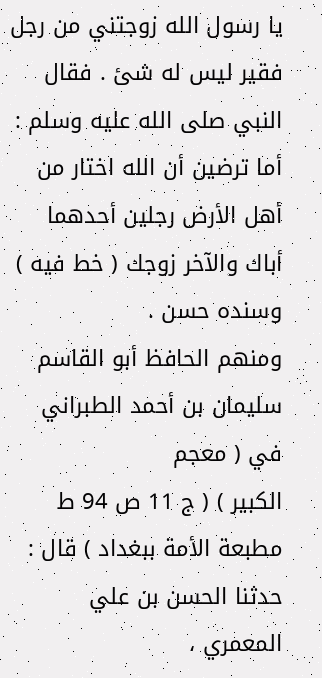يا رسول الله زوجتني من رجل فقير ليس له شئ . فقال
النبي صلى الله عليه وسلم : أما ترضين أن الله اختار من أهل الأرض رجلين أحدهما
أباك والآخر زوجك ( خط فيه ) وسنده حسن .
ومنهم الحافظ أبو القاسم سليمان بن أحمد الطبراني في ( معجم
الكبير ) ( ج 11 ص 94 ط مطبعة الأمة ببغداد ) قال :
حدثنا الحسن بن علي المعمري ،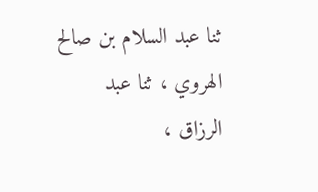ثنا عبد السلام بن صالح الهروي ، ثنا عبد
الرزاق ،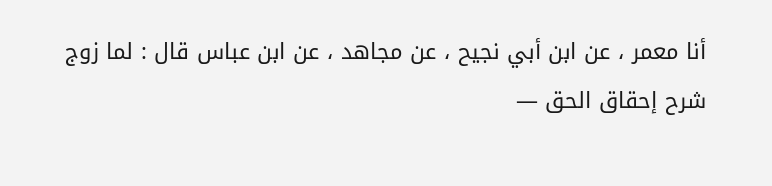أنا معمر ، عن ابن أبي نجيح ، عن مجاهد ، عن ابن عباس قال : لما زوج
شرح إحقاق الحق —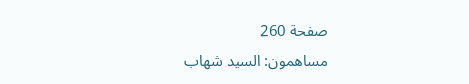صفحة 260
مساهمون: السيد شهاب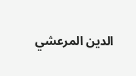الدين المرعشي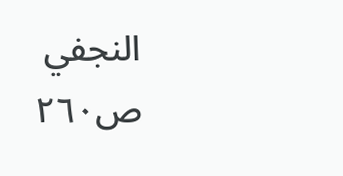النجفي
ص٢٦٠